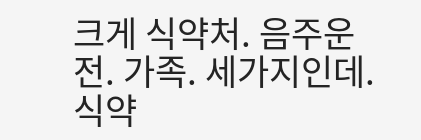크게 식약처. 음주운전. 가족. 세가지인데. 식약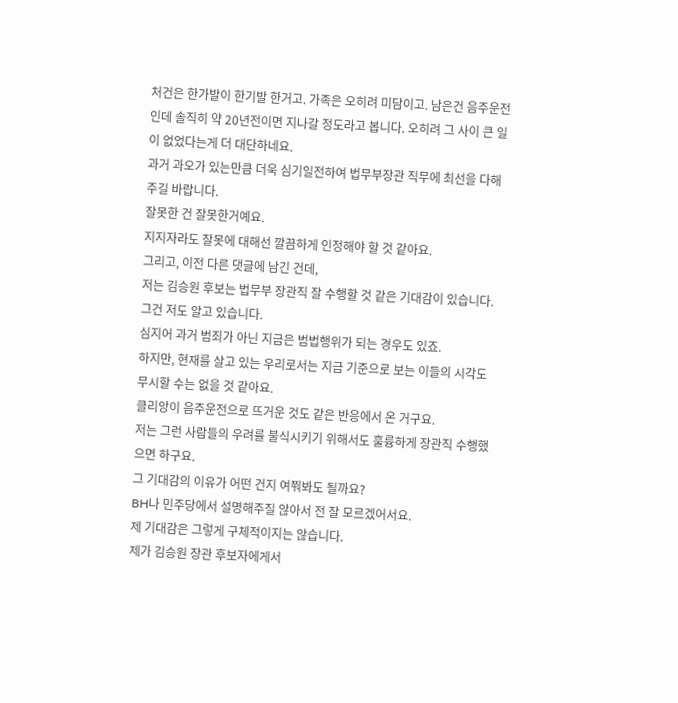처건은 한가발이 한기발 한거고. 가족은 오히려 미담이고. 남은건 음주운전인데 솔직히 약 20년전이면 지나갈 정도라고 봅니다. 오히려 그 사이 큰 일이 없었다는게 더 대단하네요.
과거 과오가 있는만큼 더욱 심기일전하여 법무부장관 직무에 최선을 다해 주길 바랍니다.
잘못한 건 잘못한거예요.
지지자라도 잘못에 대해선 깔끔하게 인정해야 할 것 같아요.
그리고, 이전 다른 댓글에 남긴 건데,
저는 김승원 후보는 법무부 장관직 잘 수행할 것 같은 기대감이 있습니다.
그건 저도 알고 있습니다.
심지어 과거 범죄가 아닌 지금은 범법행위가 되는 경우도 있죠.
하지만, 현재를 살고 있는 우리로서는 지금 기준으로 보는 이들의 시각도 무시할 수는 없을 것 같아요.
클리앙이 음주운전으로 뜨거운 것도 같은 반응에서 온 거구요.
저는 그런 사람들의 우려를 불식시키기 위해서도 훌륭하게 장관직 수행했으면 하구요.
그 기대감의 이유가 어떤 건지 여쭤봐도 될까요?
BH나 민주당에서 설명해주질 않아서 전 잘 모르겠어서요.
제 기대감은 그렇게 구체적이지는 않습니다.
제가 김승원 장관 후보자에게서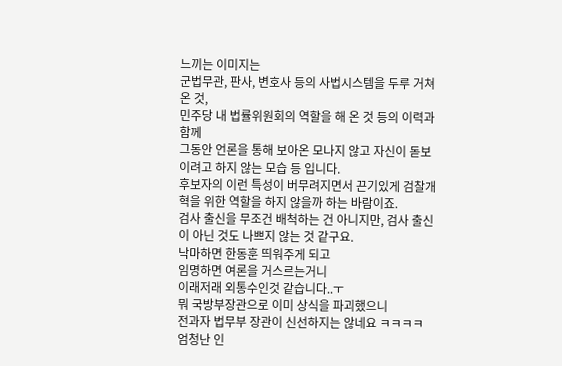느끼는 이미지는
군법무관, 판사, 변호사 등의 사법시스템을 두루 거쳐 온 것,
민주당 내 법률위원회의 역할을 해 온 것 등의 이력과 함께
그동안 언론을 통해 보아온 모나지 않고 자신이 돋보이려고 하지 않는 모습 등 입니다.
후보자의 이런 특성이 버무려지면서 끈기있게 검찰개혁을 위한 역할을 하지 않을까 하는 바람이죠.
검사 출신을 무조건 배척하는 건 아니지만, 검사 출신이 아닌 것도 나쁘지 않는 것 같구요.
낙마하면 한동훈 띄워주게 되고
임명하면 여론을 거스르는거니
이래저래 외통수인것 같습니다..ㅜ
뭐 국방부장관으로 이미 상식을 파괴했으니
전과자 법무부 장관이 신선하지는 않네요 ㅋㅋㅋㅋ
엄청난 인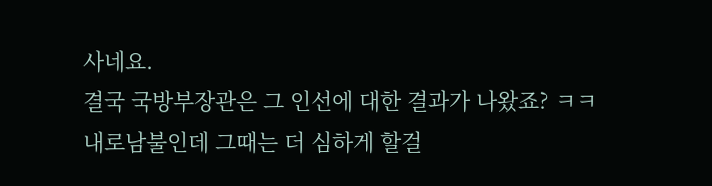사네요.
결국 국방부장관은 그 인선에 대한 결과가 나왔죠? ㅋㅋ
내로남불인데 그때는 더 심하게 할걸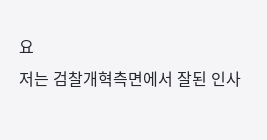요
저는 검찰개혁측면에서 잘된 인사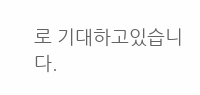로 기대하고있습니다.